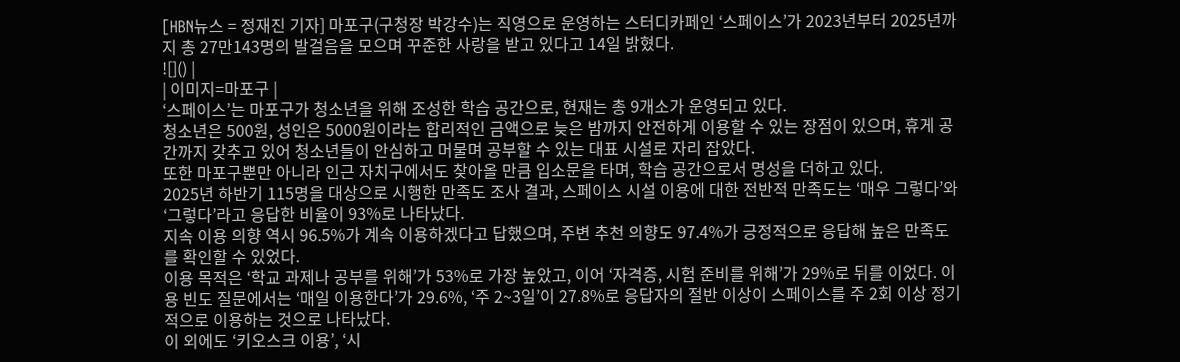[HBN뉴스 = 정재진 기자] 마포구(구청장 박강수)는 직영으로 운영하는 스터디카페인 ‘스페이스’가 2023년부터 2025년까지 총 27만143명의 발걸음을 모으며 꾸준한 사랑을 받고 있다고 14일 밝혔다.
![]() |
| 이미지=마포구 |
‘스페이스’는 마포구가 청소년을 위해 조성한 학습 공간으로, 현재는 총 9개소가 운영되고 있다.
청소년은 500원, 성인은 5000원이라는 합리적인 금액으로 늦은 밤까지 안전하게 이용할 수 있는 장점이 있으며, 휴게 공간까지 갖추고 있어 청소년들이 안심하고 머물며 공부할 수 있는 대표 시설로 자리 잡았다.
또한 마포구뿐만 아니라 인근 자치구에서도 찾아올 만큼 입소문을 타며, 학습 공간으로서 명성을 더하고 있다.
2025년 하반기 115명을 대상으로 시행한 만족도 조사 결과, 스페이스 시설 이용에 대한 전반적 만족도는 ‘매우 그렇다’와 ‘그렇다’라고 응답한 비율이 93%로 나타났다.
지속 이용 의향 역시 96.5%가 계속 이용하겠다고 답했으며, 주변 추천 의향도 97.4%가 긍정적으로 응답해 높은 만족도를 확인할 수 있었다.
이용 목적은 ‘학교 과제나 공부를 위해’가 53%로 가장 높았고, 이어 ‘자격증, 시험 준비를 위해’가 29%로 뒤를 이었다. 이용 빈도 질문에서는 ‘매일 이용한다’가 29.6%, ‘주 2~3일’이 27.8%로 응답자의 절반 이상이 스페이스를 주 2회 이상 정기적으로 이용하는 것으로 나타났다.
이 외에도 ‘키오스크 이용’, ‘시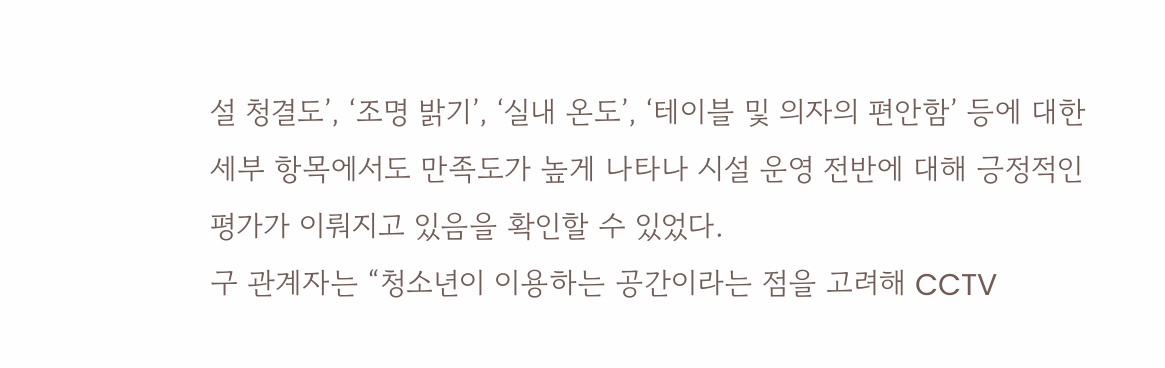설 청결도’, ‘조명 밝기’, ‘실내 온도’, ‘테이블 및 의자의 편안함’ 등에 대한 세부 항목에서도 만족도가 높게 나타나 시설 운영 전반에 대해 긍정적인 평가가 이뤄지고 있음을 확인할 수 있었다.
구 관계자는 “청소년이 이용하는 공간이라는 점을 고려해 CCTV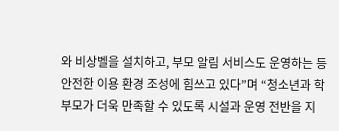와 비상벨을 설치하고, 부모 알림 서비스도 운영하는 등 안전한 이용 환경 조성에 힘쓰고 있다”며 “청소년과 학부모가 더욱 만족할 수 있도록 시설과 운영 전반을 지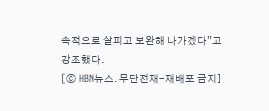속적으로 살피고 보완해 나가겠다”고 강조했다.
[ⓒ HBN뉴스. 무단전재-재배포 금지]